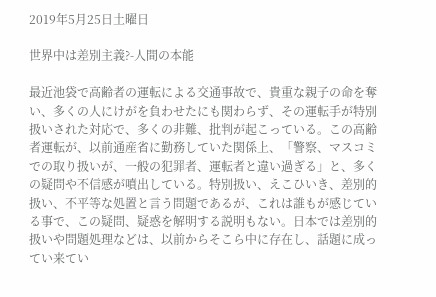2019年5月25日土曜日

世界中は差別主義?-人間の本能

最近池袋で高齢者の運転による交通事故で、貴重な親子の命を奪い、多くの人にけがを負わせたにも関わらず、その運転手が特別扱いされた対応で、多くの非難、批判が起こっている。この高齢者運転が、以前通産省に勤務していた関係上、「警察、マスコミでの取り扱いが、一般の犯罪者、運転者と違い過ぎる」と、多くの疑問や不信感が噴出している。特別扱い、えこひいき、差別的扱い、不平等な処置と言う問題であるが、これは誰もが感じている事で、この疑問、疑惑を解明する説明もない。日本では差別的扱いや問題処理などは、以前からそこら中に存在し、話題に成ってい来てい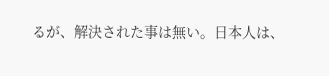るが、解決された事は無い。日本人は、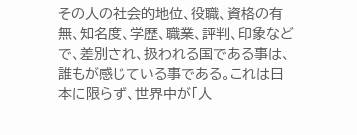その人の社会的地位、役職、資格の有無、知名度、学歴、職業、評判、印象などで、差別され、扱われる国である事は、誰もが感じている事である。これは日本に限らず、世界中が「人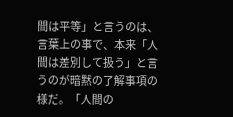間は平等」と言うのは、言葉上の事で、本来「人間は差別して扱う」と言うのが暗黙の了解事項の様だ。「人間の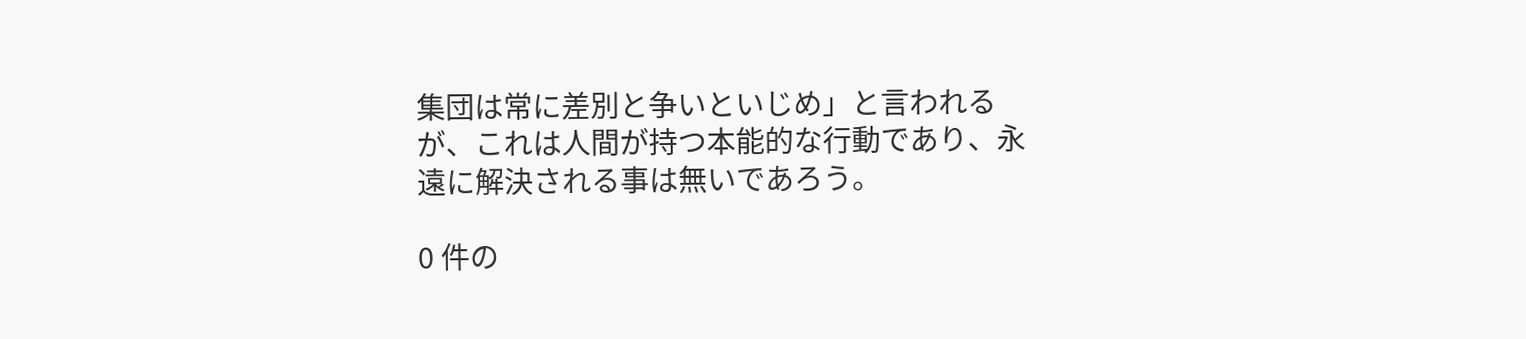集団は常に差別と争いといじめ」と言われるが、これは人間が持つ本能的な行動であり、永遠に解決される事は無いであろう。

0 件の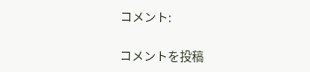コメント:

コメントを投稿